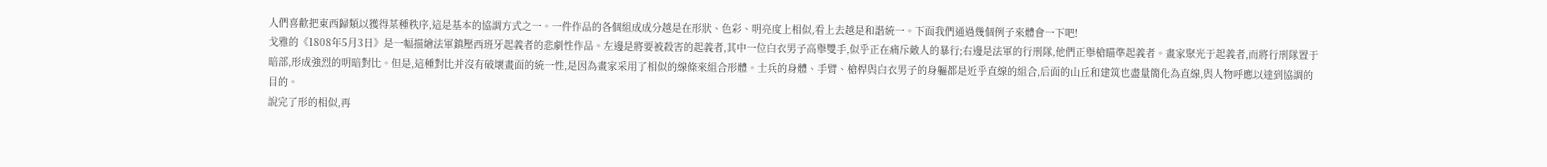人們喜歡把東西歸類以獲得某種秩序,這是基本的協調方式之一。一件作品的各個組成成分越是在形狀、色彩、明亮度上相似,看上去越是和諧統一。下面我們通過幾個例子來體會一下吧!
戈雅的《1808年5月3日》是一幅描繪法軍鎮壓西班牙起義者的悲劇性作品。左邊是將要被殺害的起義者,其中一位白衣男子高舉雙手,似乎正在痛斥敵人的暴行;右邊是法軍的行刑隊,他們正舉槍瞄準起義者。畫家聚光于起義者,而將行刑隊置于暗部,形成強烈的明暗對比。但是,這種對比并沒有破壞畫面的統一性,是因為畫家采用了相似的線條來組合形體。士兵的身體、手臂、槍桿與白衣男子的身軀都是近乎直線的組合,后面的山丘和建筑也盡量簡化為直線,與人物呼應以達到協調的目的。
說完了形的相似,再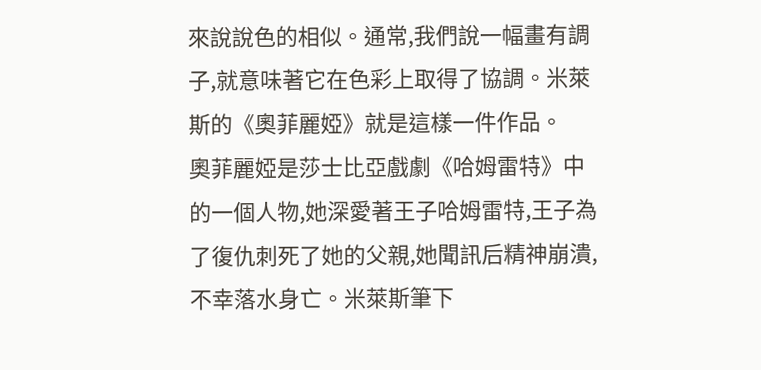來說說色的相似。通常,我們說一幅畫有調子,就意味著它在色彩上取得了協調。米萊斯的《奧菲麗婭》就是這樣一件作品。
奧菲麗婭是莎士比亞戲劇《哈姆雷特》中的一個人物,她深愛著王子哈姆雷特,王子為了復仇刺死了她的父親,她聞訊后精神崩潰,不幸落水身亡。米萊斯筆下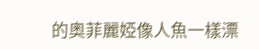的奧菲麗婭像人魚一樣漂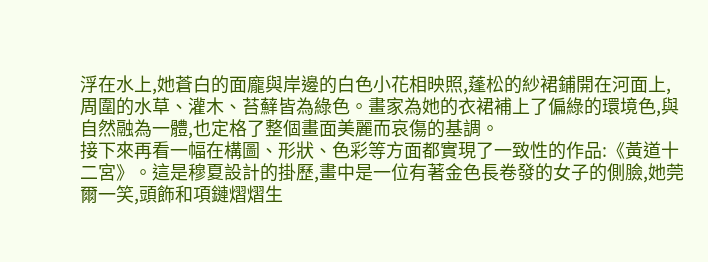浮在水上,她蒼白的面龐與岸邊的白色小花相映照,蓬松的紗裙鋪開在河面上,周圍的水草、灌木、苔蘚皆為綠色。畫家為她的衣裙補上了偏綠的環境色,與自然融為一體,也定格了整個畫面美麗而哀傷的基調。
接下來再看一幅在構圖、形狀、色彩等方面都實現了一致性的作品:《黃道十二宮》。這是穆夏設計的掛歷,畫中是一位有著金色長卷發的女子的側臉,她莞爾一笑,頭飾和項鏈熠熠生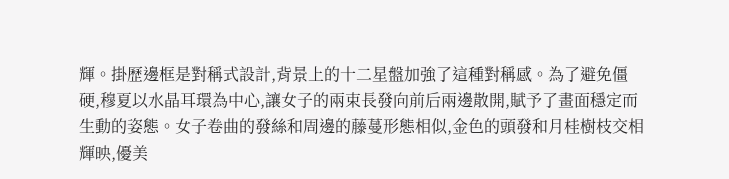輝。掛歷邊框是對稱式設計,背景上的十二星盤加強了這種對稱感。為了避免僵硬,穆夏以水晶耳環為中心,讓女子的兩束長發向前后兩邊散開,賦予了畫面穩定而生動的姿態。女子卷曲的發絲和周邊的藤蔓形態相似,金色的頭發和月桂樹枝交相輝映,優美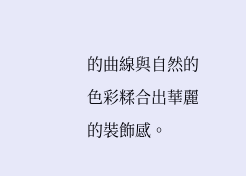的曲線與自然的色彩糅合出華麗的裝飾感。